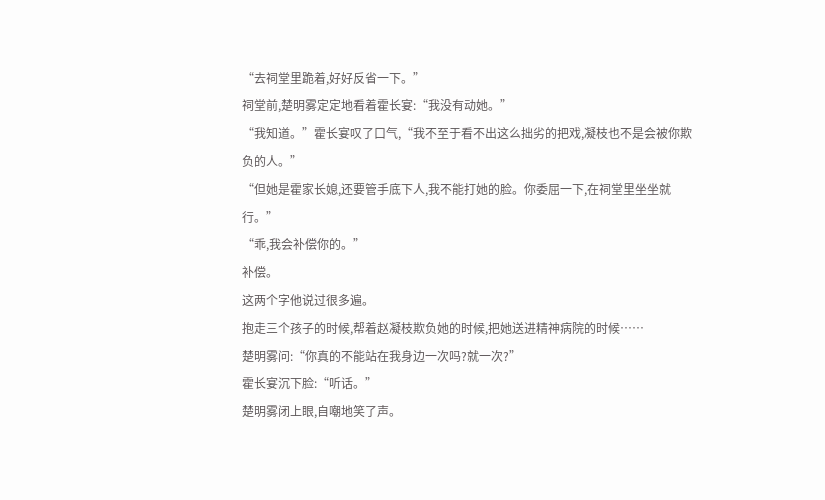“去祠堂里跪着,好好反省一下。”
祠堂前,楚明雾定定地看着霍长宴:“我没有动她。”
“我知道。”霍长宴叹了口气,“我不至于看不出这么拙劣的把戏,凝枝也不是会被你欺负的人。”
“但她是霍家长媳,还要管手底下人,我不能打她的脸。你委屈一下,在祠堂里坐坐就行。”
“乖,我会补偿你的。”
补偿。
这两个字他说过很多遍。
抱走三个孩子的时候,帮着赵凝枝欺负她的时候,把她送进精神病院的时候……
楚明雾问:“你真的不能站在我身边一次吗?就一次?”
霍长宴沉下脸:“听话。”
楚明雾闭上眼,自嘲地笑了声。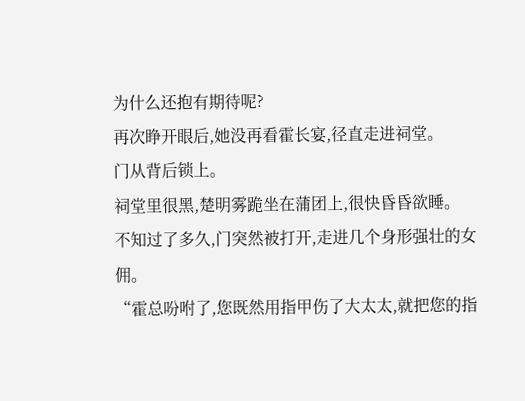为什么还抱有期待呢?
再次睁开眼后,她没再看霍长宴,径直走进祠堂。
门从背后锁上。
祠堂里很黑,楚明雾跪坐在蒲团上,很快昏昏欲睡。
不知过了多久,门突然被打开,走进几个身形强壮的女佣。
“霍总吩咐了,您既然用指甲伤了大太太,就把您的指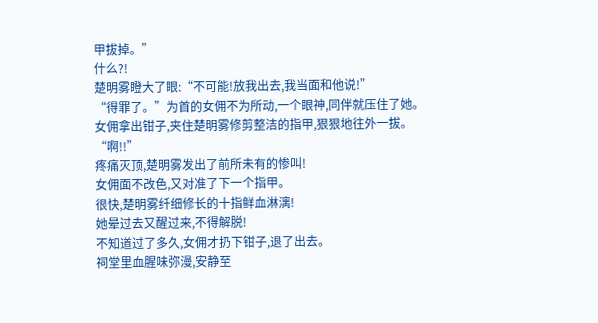甲拔掉。”
什么?!
楚明雾瞪大了眼:“不可能!放我出去,我当面和他说!”
“得罪了。”为首的女佣不为所动,一个眼神,同伴就压住了她。
女佣拿出钳子,夹住楚明雾修剪整洁的指甲,狠狠地往外一拔。
“啊!!”
疼痛灭顶,楚明雾发出了前所未有的惨叫!
女佣面不改色,又对准了下一个指甲。
很快,楚明雾纤细修长的十指鲜血淋漓!
她晕过去又醒过来,不得解脱!
不知道过了多久,女佣才扔下钳子,退了出去。
祠堂里血腥味弥漫,安静至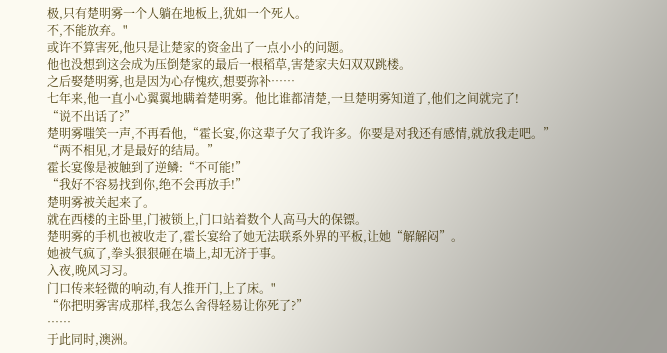极,只有楚明雾一个人躺在地板上,犹如一个死人。
不,不能放弃。"
或许不算害死,他只是让楚家的资金出了一点小小的问题。
他也没想到这会成为压倒楚家的最后一根稻草,害楚家夫妇双双跳楼。
之后娶楚明雾,也是因为心存愧疚,想要弥补……
七年来,他一直小心翼翼地瞒着楚明雾。他比谁都清楚,一旦楚明雾知道了,他们之间就完了!
“说不出话了?”
楚明雾嗤笑一声,不再看他,“霍长宴,你这辈子欠了我许多。你要是对我还有感情,就放我走吧。”
“两不相见,才是最好的结局。”
霍长宴像是被触到了逆鳞:“不可能!”
“我好不容易找到你,绝不会再放手!”
楚明雾被关起来了。
就在西楼的主卧里,门被锁上,门口站着数个人高马大的保镖。
楚明雾的手机也被收走了,霍长宴给了她无法联系外界的平板,让她“解解闷”。
她被气疯了,拳头狠狠砸在墙上,却无济于事。
入夜,晚风习习。
门口传来轻微的响动,有人推开门,上了床。"
“你把明雾害成那样,我怎么舍得轻易让你死了?”
……
于此同时,澳洲。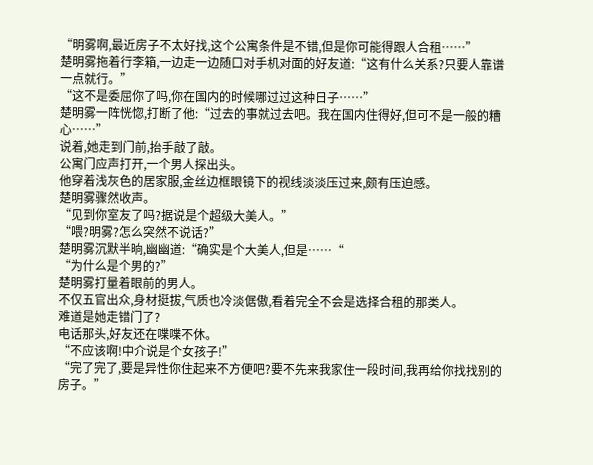“明雾啊,最近房子不太好找,这个公寓条件是不错,但是你可能得跟人合租……”
楚明雾拖着行李箱,一边走一边随口对手机对面的好友道:“这有什么关系?只要人靠谱一点就行。”
“这不是委屈你了吗,你在国内的时候哪过过这种日子……”
楚明雾一阵恍惚,打断了他:“过去的事就过去吧。我在国内住得好,但可不是一般的糟心……”
说着,她走到门前,抬手敲了敲。
公寓门应声打开,一个男人探出头。
他穿着浅灰色的居家服,金丝边框眼镜下的视线淡淡压过来,颇有压迫感。
楚明雾骤然收声。
“见到你室友了吗?据说是个超级大美人。”
“喂?明雾?怎么突然不说话?”
楚明雾沉默半晌,幽幽道:“确实是个大美人,但是……“
“为什么是个男的?”
楚明雾打量着眼前的男人。
不仅五官出众,身材挺拔,气质也冷淡倨傲,看着完全不会是选择合租的那类人。
难道是她走错门了?
电话那头,好友还在喋喋不休。
“不应该啊!中介说是个女孩子!”
“完了完了,要是异性你住起来不方便吧?要不先来我家住一段时间,我再给你找找别的房子。”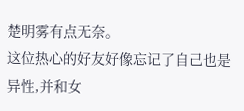楚明雾有点无奈。
这位热心的好友好像忘记了自己也是异性,并和女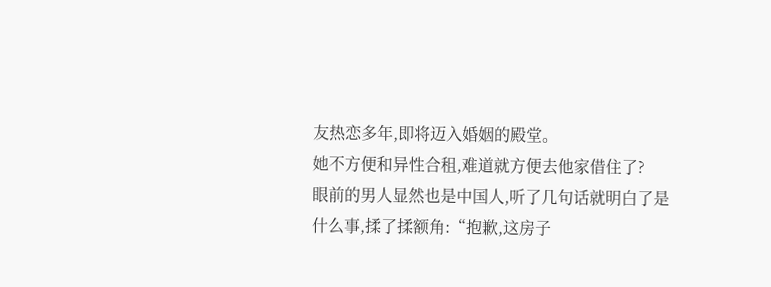友热恋多年,即将迈入婚姻的殿堂。
她不方便和异性合租,难道就方便去他家借住了?
眼前的男人显然也是中国人,听了几句话就明白了是什么事,揉了揉额角:“抱歉,这房子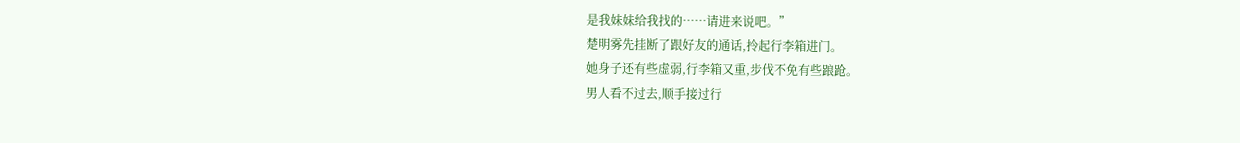是我妹妹给我找的……请进来说吧。”
楚明雾先挂断了跟好友的通话,拎起行李箱进门。
她身子还有些虚弱,行李箱又重,步伐不免有些踉跄。
男人看不过去,顺手接过行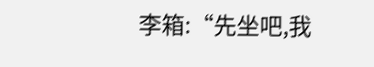李箱:“先坐吧,我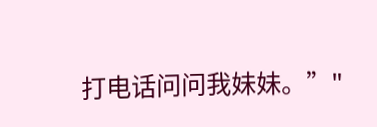打电话问问我妹妹。”"